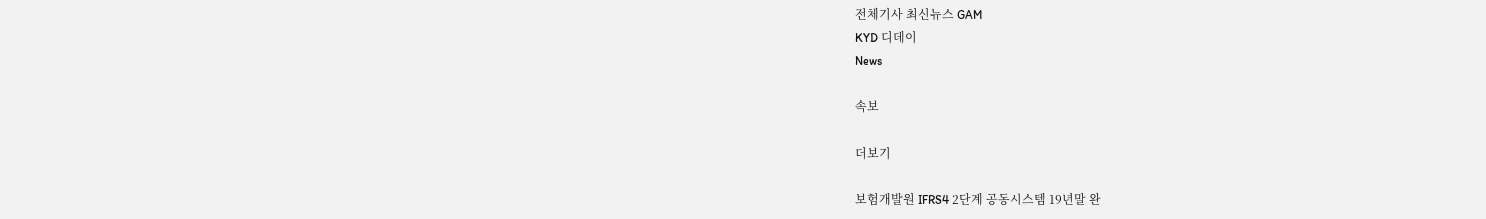전체기사 최신뉴스 GAM
KYD 디데이
News

속보

더보기

보험개발원 IFRS4 2단계 공동시스템 19년말 완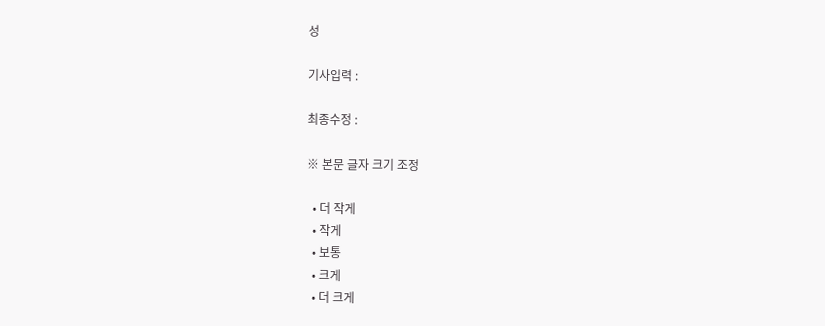성

기사입력 :

최종수정 :

※ 본문 글자 크기 조정

  • 더 작게
  • 작게
  • 보통
  • 크게
  • 더 크게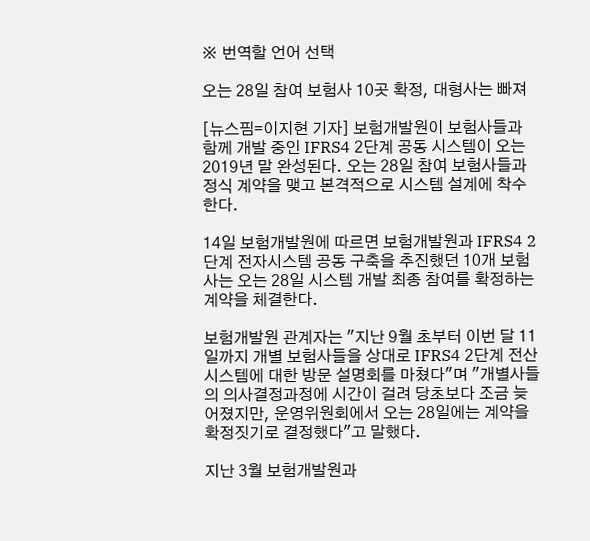※ 번역할 언어 선택

오는 28일 참여 보험사 10곳 확정, 대형사는 빠져

[뉴스핌=이지현 기자] 보험개발원이 보험사들과 함께 개발 중인 IFRS4 2단계 공동 시스템이 오는 2019년 말 완성된다. 오는 28일 참여 보험사들과 정식 계약을 맺고 본격적으로 시스템 설계에 착수한다.

14일 보험개발원에 따르면 보험개발원과 IFRS4 2단계 전자시스템 공동 구축을 추진했던 10개 보험사는 오는 28일 시스템 개발 최종 참여를 확정하는 계약을 체결한다.

보험개발원 관계자는 "지난 9월 초부터 이번 달 11일까지 개별 보험사들을 상대로 IFRS4 2단계 전산시스템에 대한 방문 설명회를 마쳤다"며 "개별사들의 의사결정과정에 시간이 걸려 당초보다 조금 늦어졌지만, 운영위원회에서 오는 28일에는 계약을 확정짓기로 결정했다"고 말했다.

지난 3월 보험개발원과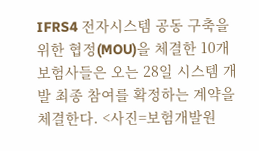IFRS4 전자시스템 공동 구축을 위한 협정(MOU)을 체결한 10개 보험사들은 오는 28일 시스템 개발 최종 참여를 확정하는 계약을 체결한다. <사진=보험개발원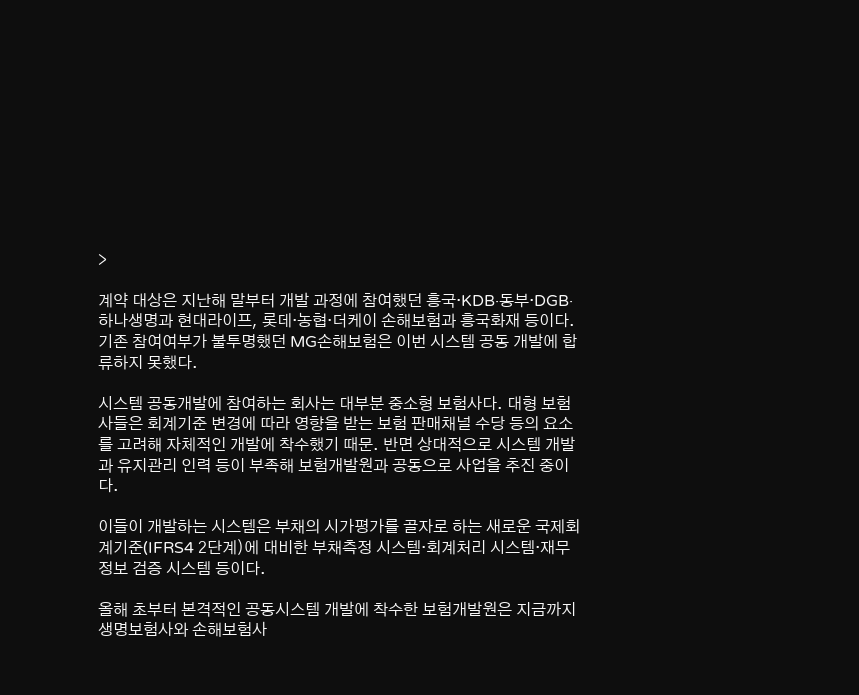>

계약 대상은 지난해 말부터 개발 과정에 참여했던 흥국·KDB·동부·DGB·하나생명과 현대라이프, 롯데·농협·더케이 손해보험과 흥국화재 등이다. 기존 참여여부가 불투명했던 MG손해보험은 이번 시스템 공동 개발에 합류하지 못했다.

시스템 공동개발에 참여하는 회사는 대부분 중소형 보험사다. 대형 보험사들은 회계기준 변경에 따라 영향을 받는 보험 판매채널 수당 등의 요소를 고려해 자체적인 개발에 착수했기 때문. 반면 상대적으로 시스템 개발과 유지관리 인력 등이 부족해 보험개발원과 공동으로 사업을 추진 중이다.

이들이 개발하는 시스템은 부채의 시가평가를 골자로 하는 새로운 국제회계기준(IFRS4 2단계)에 대비한 부채측정 시스템·회계처리 시스템·재무정보 검증 시스템 등이다.

올해 초부터 본격적인 공동시스템 개발에 착수한 보험개발원은 지금까지 생명보험사와 손해보험사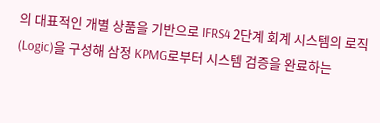의 대표적인 개별 상품을 기반으로 IFRS4 2단계 회계 시스템의 로직(Logic)을 구성해 삼정 KPMG로부터 시스템 검증을 완료하는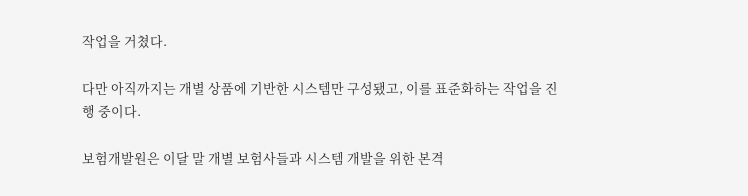작업을 거쳤다.

다만 아직까지는 개별 상품에 기반한 시스템만 구성됐고, 이를 표준화하는 작업을 진행 중이다.

보험개발원은 이달 말 개별 보험사들과 시스템 개발을 위한 본격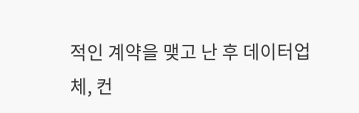적인 계약을 맺고 난 후 데이터업체, 컨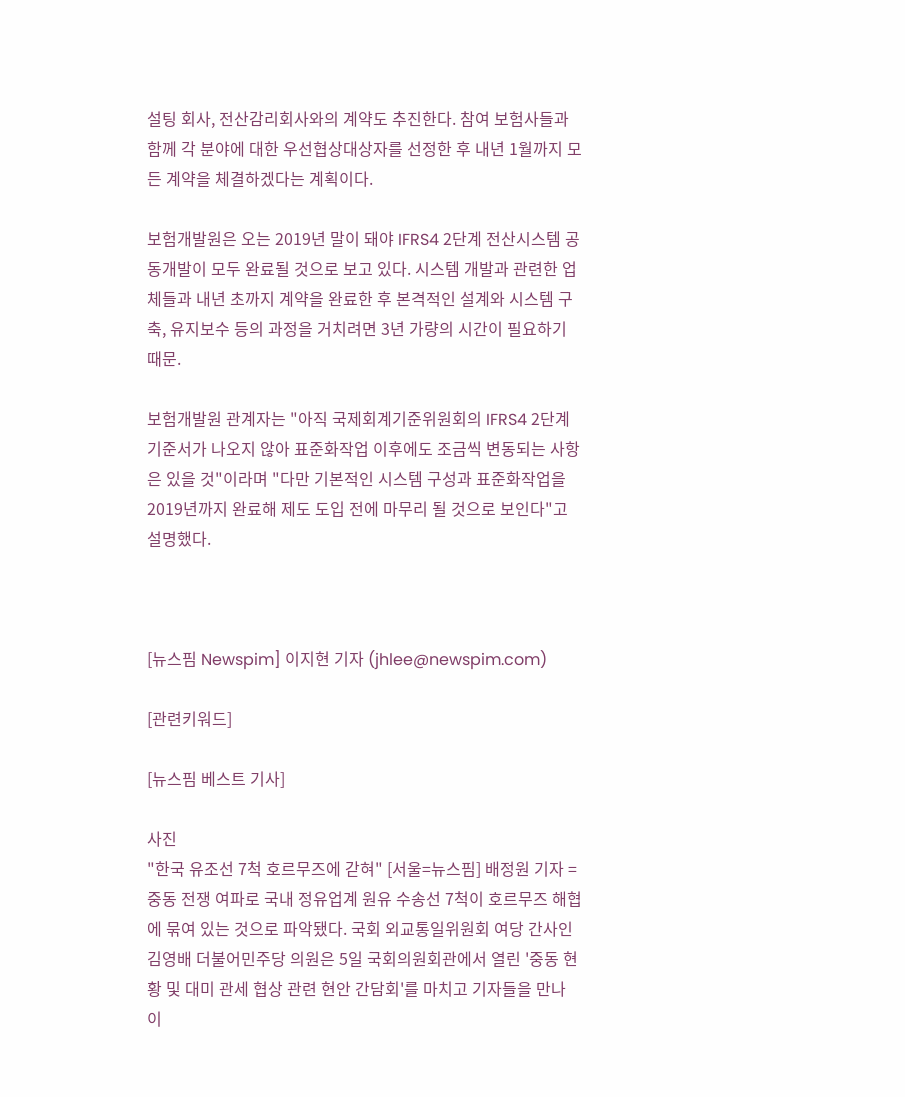설팅 회사, 전산감리회사와의 계약도 추진한다. 참여 보험사들과 함께 각 분야에 대한 우선협상대상자를 선정한 후 내년 1월까지 모든 계약을 체결하겠다는 계획이다.

보험개발원은 오는 2019년 말이 돼야 IFRS4 2단계 전산시스템 공동개발이 모두 완료될 것으로 보고 있다. 시스템 개발과 관련한 업체들과 내년 초까지 계약을 완료한 후 본격적인 설계와 시스템 구축, 유지보수 등의 과정을 거치려면 3년 가량의 시간이 필요하기 때문.

보험개발원 관계자는 "아직 국제회계기준위원회의 IFRS4 2단계 기준서가 나오지 않아 표준화작업 이후에도 조금씩 변동되는 사항은 있을 것"이라며 "다만 기본적인 시스템 구성과 표준화작업을 2019년까지 완료해 제도 도입 전에 마무리 될 것으로 보인다"고 설명했다.



[뉴스핌 Newspim] 이지현 기자 (jhlee@newspim.com)

[관련키워드]

[뉴스핌 베스트 기사]

사진
"한국 유조선 7척 호르무즈에 갇혀" [서울=뉴스핌] 배정원 기자 = 중동 전쟁 여파로 국내 정유업계 원유 수송선 7척이 호르무즈 해협에 묶여 있는 것으로 파악됐다. 국회 외교통일위원회 여당 간사인 김영배 더불어민주당 의원은 5일 국회의원회관에서 열린 '중동 현황 및 대미 관세 협상 관련 현안 간담회'를 마치고 기자들을 만나 이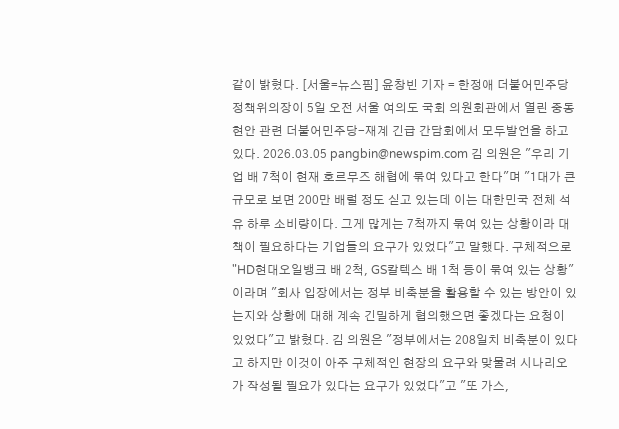같이 밝혔다. [서울=뉴스핌] 윤창빈 기자 = 한정애 더불어민주당 정책위의장이 5일 오전 서울 여의도 국회 의원회관에서 열린 중동 현안 관련 더불어민주당-재계 긴급 간담회에서 모두발언을 하고 있다. 2026.03.05 pangbin@newspim.com 김 의원은 "우리 기업 배 7척이 현재 호르무즈 해협에 묶여 있다고 한다"며 "1대가 큰 규모로 보면 200만 배럴 정도 싣고 있는데 이는 대한민국 전체 석유 하루 소비량이다. 그게 많게는 7척까지 묶여 있는 상황이라 대책이 필요하다는 기업들의 요구가 있었다"고 말했다. 구체적으로 "HD현대오일뱅크 배 2척, GS칼텍스 배 1척 등이 묶여 있는 상황"이라며 "회사 입장에서는 정부 비축분을 활용할 수 있는 방안이 있는지와 상황에 대해 계속 긴밀하게 협의했으면 좋겠다는 요청이 있었다"고 밝혔다. 김 의원은 "정부에서는 208일치 비축분이 있다고 하지만 이것이 아주 구체적인 현장의 요구와 맞물려 시나리오가 작성될 필요가 있다는 요구가 있었다"고 "또 가스,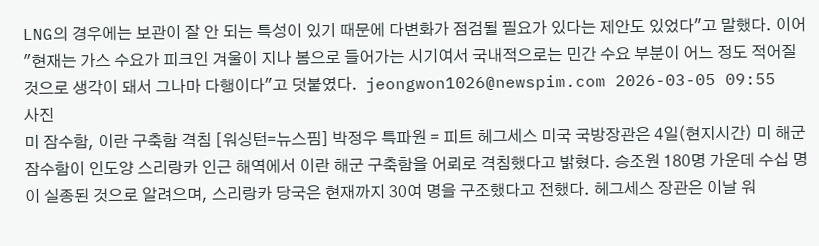LNG의 경우에는 보관이 잘 안 되는 특성이 있기 때문에 다변화가 점검될 필요가 있다는 제안도 있었다"고 말했다. 이어 "현재는 가스 수요가 피크인 겨울이 지나 봄으로 들어가는 시기여서 국내적으로는 민간 수요 부분이 어느 정도 적어질 것으로 생각이 돼서 그나마 다행이다"고 덧붙였다.  jeongwon1026@newspim.com 2026-03-05 09:55
사진
미 잠수함, 이란 구축함 격침 [워싱턴=뉴스핌] 박정우 특파원 = 피트 헤그세스 미국 국방장관은 4일(현지시간) 미 해군 잠수함이 인도양 스리랑카 인근 해역에서 이란 해군 구축함을 어뢰로 격침했다고 밝혔다. 승조원 180명 가운데 수십 명이 실종된 것으로 알려으며, 스리랑카 당국은 현재까지 30여 명을 구조했다고 전했다. 헤그세스 장관은 이날 워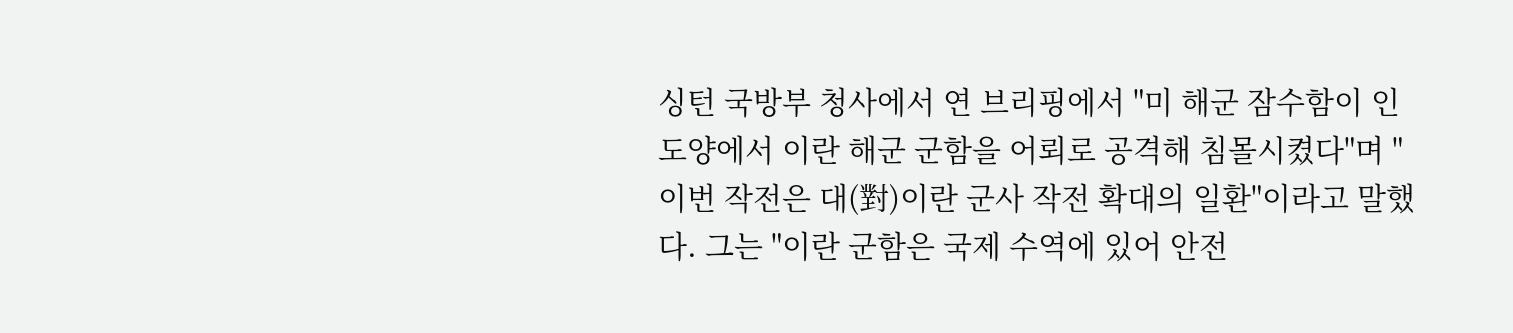싱턴 국방부 청사에서 연 브리핑에서 "미 해군 잠수함이 인도양에서 이란 해군 군함을 어뢰로 공격해 침몰시켰다"며 "이번 작전은 대(對)이란 군사 작전 확대의 일환"이라고 말했다. 그는 "이란 군함은 국제 수역에 있어 안전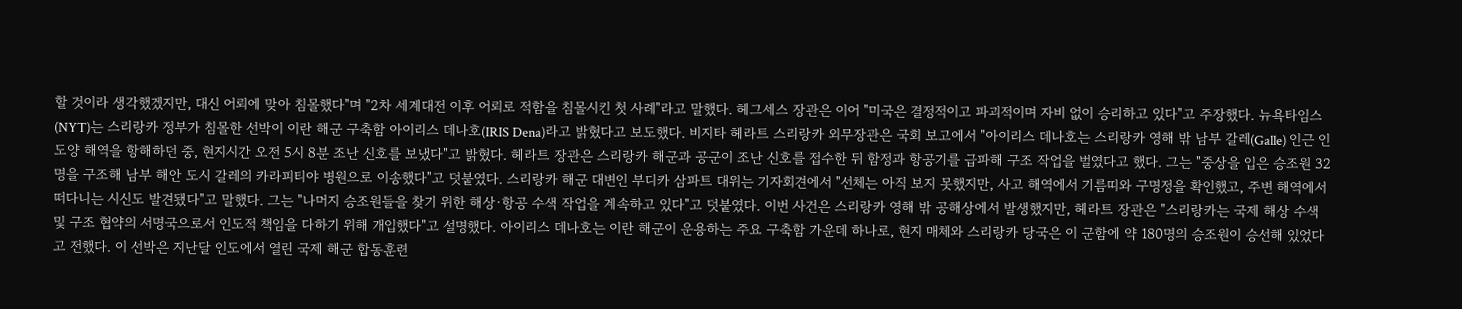할 것이라 생각했겠지만, 대신 어뢰에 맞아 침몰했다"며 "2차 세계대전 이후 어뢰로 적함을 침몰시킨 첫 사례"라고 말했다. 헤그세스 장관은 이어 "미국은 결정적이고 파괴적이며 자비 없이 승리하고 있다"고 주장했다. 뉴욕타임스(NYT)는 스리랑카 정부가 침몰한 선박이 이란 해군 구축함 아이리스 데나호(IRIS Dena)라고 밝혔다고 보도했다. 비지타 헤라트 스리랑카 외무장관은 국회 보고에서 "아이리스 데나호는 스리랑카 영해 밖 남부 갈레(Galle) 인근 인도양 해역을 항해하던 중, 현지시간 오전 5시 8분 조난 신호를 보냈다"고 밝혔다. 헤라트 장관은 스리랑카 해군과 공군이 조난 신호를 접수한 뒤 함정과 항공기를 급파해 구조 작업을 벌였다고 했다. 그는 "중상을 입은 승조원 32명을 구조해 남부 해안 도시 갈레의 카라피티야 병원으로 이송했다"고 덧붙였다. 스리랑카 해군 대변인 부디카 삼파트 대위는 기자회견에서 "선체는 아직 보지 못했지만, 사고 해역에서 기름띠와 구명정을 확인했고, 주변 해역에서 떠다니는 시신도 발견됐다"고 말했다. 그는 "나머지 승조원들을 찾기 위한 해상·항공 수색 작업을 계속하고 있다"고 덧붙였다. 이번 사건은 스리랑카 영해 밖 공해상에서 발생했지만, 헤라트 장관은 "스리랑카는 국제 해상 수색 및 구조 협약의 서명국으로서 인도적 책임을 다하기 위해 개입했다"고 설명했다. 아이리스 데나호는 이란 해군이 운용하는 주요 구축함 가운데 하나로, 현지 매체와 스리랑카 당국은 이 군함에 약 180명의 승조원이 승선해 있었다고 전했다. 이 선박은 지난달 인도에서 열린 국제 해군 합동훈련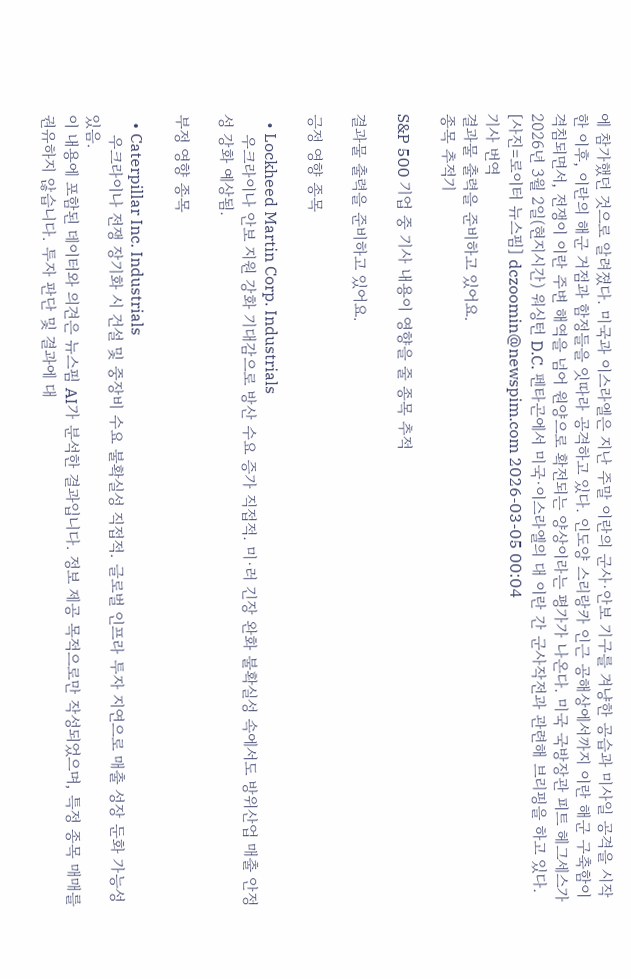에 참가했던 것으로 알려졌다. 미국과 이스라엘은 지난 주말 이란의 군사·안보 기구를 겨냥한 공습과 미사일 공격을 시작한 이후, 이란의 해군 거점과 함정들을 잇따라 공격하고 있다. 인도양 스리랑카 인근 공해상에서까지 이란 해군 구축함이 격침되면서, 전쟁이 이란 주변 해역을 넘어 원양으로 확전되는 양상이라는 평가가 나온다. 미국 국방장관 피트 헤그세스가 2026년 3월 2일(현지시간) 워싱턴 D.C. 펜타곤에서 미국·이스라엘의 대 이란 간 군사작전과 관련해 브리핑을 하고 있다. [사진=로이터 뉴스핌] dczoomin@newspim.com 2026-03-05 00:04
기사 번역
결과물 출력을 준비하고 있어요.
종목 추적기

S&P 500 기업 중 기사 내용이 영향을 줄 종목 추적

결과물 출력을 준비하고 있어요.

긍정 영향 종목

  • Lockheed Martin Corp. Industrials
    우크라이나 안보 지원 강화 기대감으로 방산 수요 증가 직접적. 미·러 긴장 완화 불확실성 속에서도 방위산업 매출 안정성 강화 예상됨.

부정 영향 종목

  • Caterpillar Inc. Industrials
    우크라이나 전쟁 장기화 시 건설 및 중장비 수요 불확실성 직접적. 글로벌 인프라 투자 지연으로 매출 성장 둔화 가능성 있음.
이 내용에 포함된 데이터와 의견은 뉴스핌 AI가 분석한 결과입니다. 정보 제공 목적으로만 작성되었으며, 특정 종목 매매를 권유하지 않습니다. 투자 판단 및 결과에 대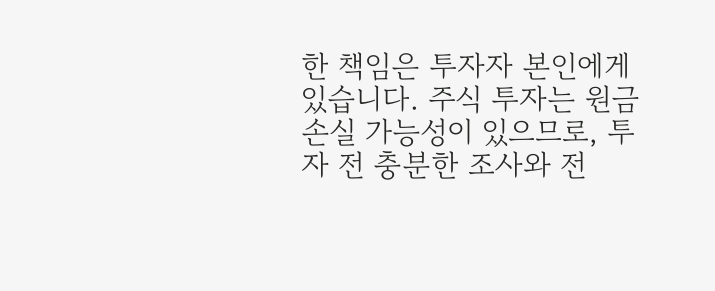한 책임은 투자자 본인에게 있습니다. 주식 투자는 원금 손실 가능성이 있으므로, 투자 전 충분한 조사와 전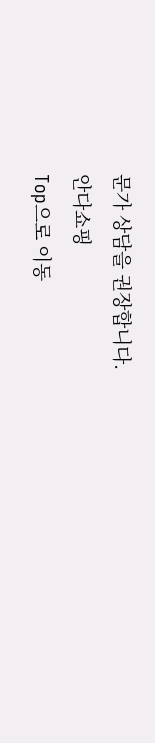문가 상담을 권장합니다.
안다쇼핑
Top으로 이동